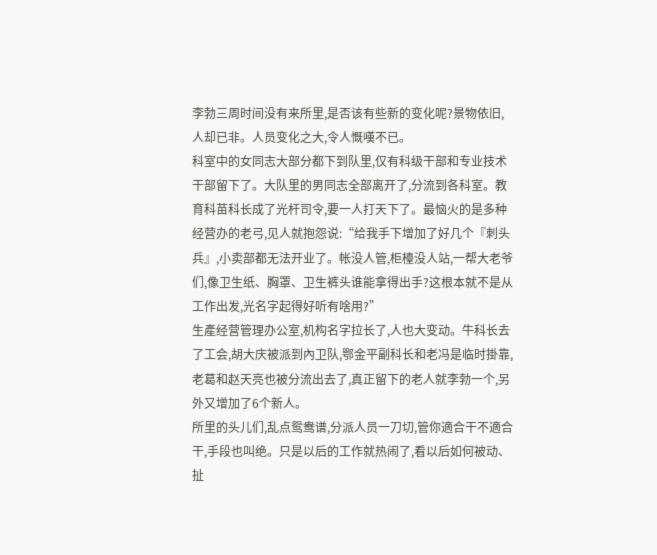李勃三周时间没有来所里,是否该有些新的变化呢?景物依旧,人却已非。人员变化之大,令人慨嘆不已。
科室中的女同志大部分都下到队里,仅有科级干部和专业技术干部留下了。大队里的男同志全部离开了,分流到各科室。教育科苗科长成了光杆司令,要一人打天下了。最恼火的是多种经营办的老弓,见人就抱怨说:“给我手下增加了好几个『刺头兵』,小卖部都无法开业了。帐没人管,柜檯没人站,一帮大老爷们,像卫生纸、胸罩、卫生裤头谁能拿得出手?这根本就不是从工作出发,光名字起得好听有啥用?”
生產经营管理办公室,机构名字拉长了,人也大变动。牛科长去了工会,胡大庆被派到內卫队,鄂金平副科长和老冯是临时掛靠,老葛和赵天亮也被分流出去了,真正留下的老人就李勃一个,另外又增加了6个新人。
所里的头儿们,乱点鸳鸯谱,分派人员一刀切,管你適合干不適合干,手段也叫绝。只是以后的工作就热闹了,看以后如何被动、扯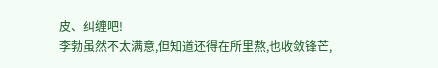皮、纠缠吧!
李勃虽然不太满意,但知道还得在所里熬,也收敛锋芒,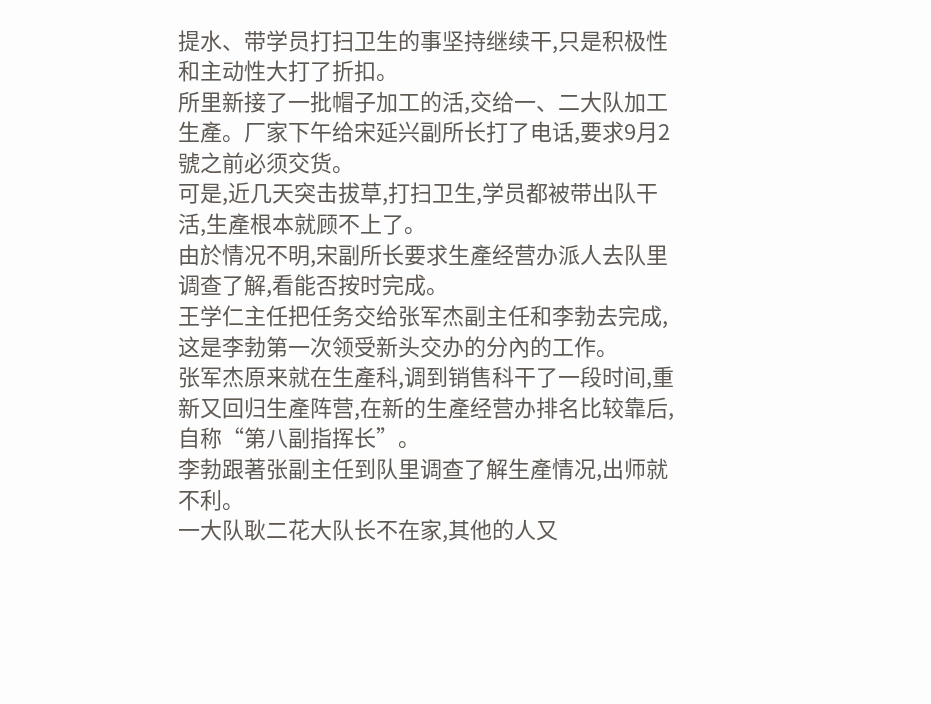提水、带学员打扫卫生的事坚持继续干,只是积极性和主动性大打了折扣。
所里新接了一批帽子加工的活,交给一、二大队加工生產。厂家下午给宋延兴副所长打了电话,要求9月2號之前必须交货。
可是,近几天突击拔草,打扫卫生,学员都被带出队干活,生產根本就顾不上了。
由於情况不明,宋副所长要求生產经营办派人去队里调查了解,看能否按时完成。
王学仁主任把任务交给张军杰副主任和李勃去完成,这是李勃第一次领受新头交办的分內的工作。
张军杰原来就在生產科,调到销售科干了一段时间,重新又回归生產阵营,在新的生產经营办排名比较靠后,自称“第八副指挥长”。
李勃跟著张副主任到队里调查了解生產情况,出师就不利。
一大队耿二花大队长不在家,其他的人又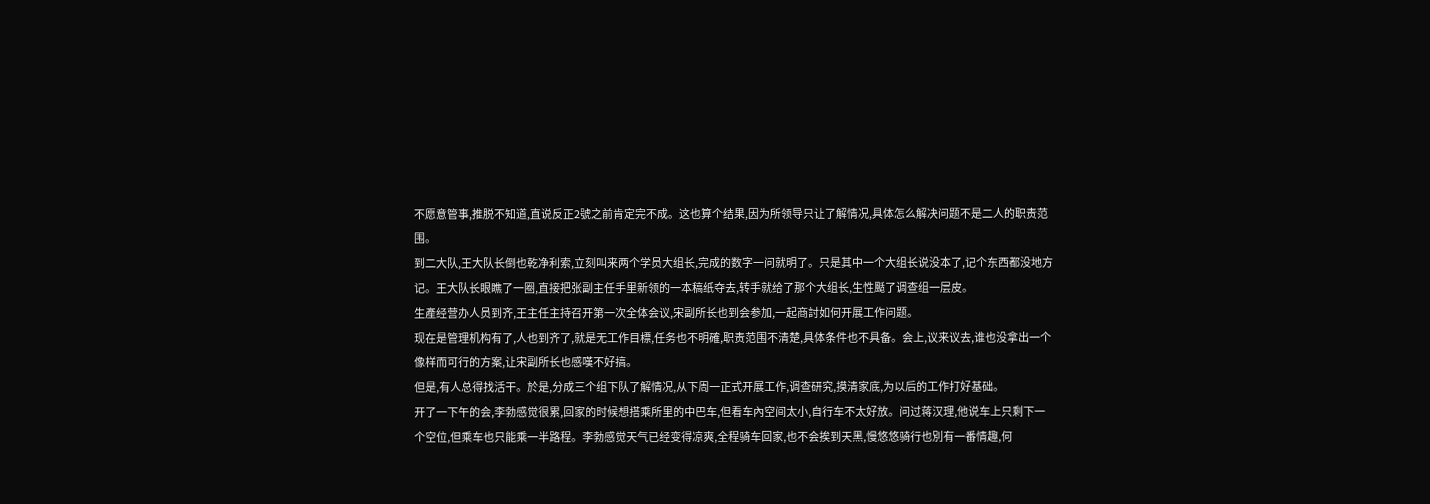不愿意管事,推脱不知道,直说反正2號之前肯定完不成。这也算个结果,因为所领导只让了解情况,具体怎么解决问题不是二人的职责范围。
到二大队,王大队长倒也乾净利索,立刻叫来两个学员大组长,完成的数字一问就明了。只是其中一个大组长说没本了,记个东西都没地方记。王大队长眼瞧了一圈,直接把张副主任手里新领的一本稿纸夺去,转手就给了那个大组长,生性颳了调查组一层皮。
生產经营办人员到齐,王主任主持召开第一次全体会议,宋副所长也到会参加,一起商討如何开展工作问题。
现在是管理机构有了,人也到齐了,就是无工作目標,任务也不明確,职责范围不清楚,具体条件也不具备。会上,议来议去,谁也没拿出一个像样而可行的方案,让宋副所长也感嘆不好搞。
但是,有人总得找活干。於是,分成三个组下队了解情况,从下周一正式开展工作,调查研究,摸清家底,为以后的工作打好基础。
开了一下午的会,李勃感觉很累,回家的时候想搭乘所里的中巴车,但看车內空间太小,自行车不太好放。问过蒋汉理,他说车上只剩下一个空位,但乘车也只能乘一半路程。李勃感觉天气已经变得凉爽,全程骑车回家,也不会挨到天黑,慢悠悠骑行也別有一番情趣,何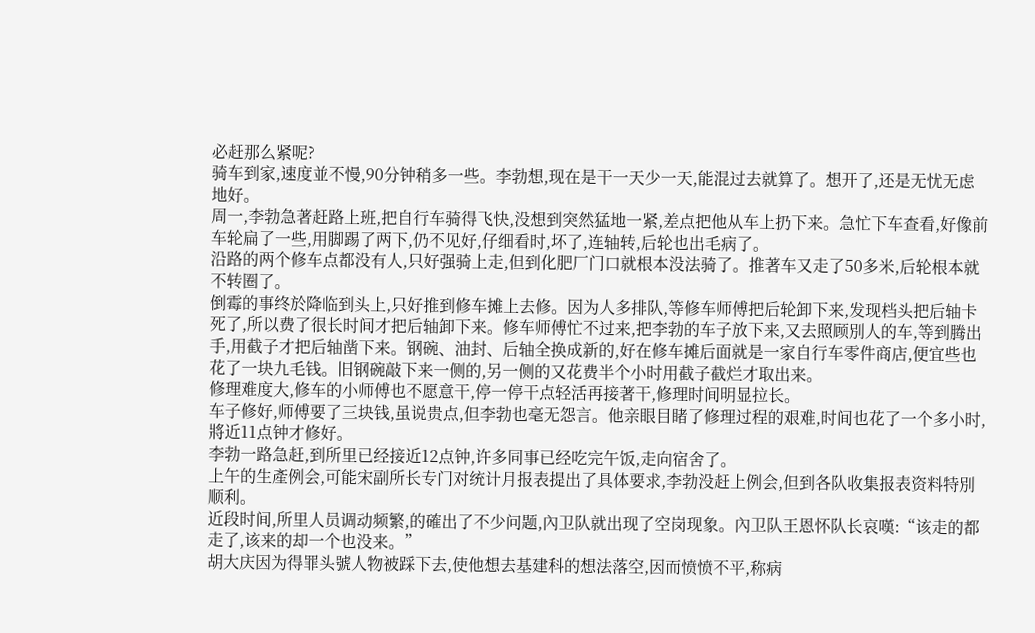必赶那么紧呢?
骑车到家,速度並不慢,90分钟稍多一些。李勃想,现在是干一天少一天,能混过去就算了。想开了,还是无忧无虑地好。
周一,李勃急著赶路上班,把自行车骑得飞快,没想到突然猛地一紧,差点把他从车上扔下来。急忙下车查看,好像前车轮扁了一些,用脚踢了两下,仍不见好,仔细看时,坏了,连轴转,后轮也出毛病了。
沿路的两个修车点都没有人,只好强骑上走,但到化肥厂门口就根本没法骑了。推著车又走了50多米,后轮根本就不转圈了。
倒霉的事终於降临到头上,只好推到修车摊上去修。因为人多排队,等修车师傅把后轮卸下来,发现档头把后轴卡死了,所以费了很长时间才把后轴卸下来。修车师傅忙不过来,把李勃的车子放下来,又去照顾別人的车,等到腾出手,用截子才把后轴凿下来。钢碗、油封、后轴全换成新的,好在修车摊后面就是一家自行车零件商店,便宜些也花了一块九毛钱。旧钢碗敲下来一侧的,另一侧的又花费半个小时用截子截烂才取出来。
修理难度大,修车的小师傅也不愿意干,停一停干点轻活再接著干,修理时间明显拉长。
车子修好,师傅要了三块钱,虽说贵点,但李勃也毫无怨言。他亲眼目睹了修理过程的艰难,时间也花了一个多小时,將近11点钟才修好。
李勃一路急赶,到所里已经接近12点钟,许多同事已经吃完午饭,走向宿舍了。
上午的生產例会,可能宋副所长专门对统计月报表提出了具体要求,李勃没赶上例会,但到各队收集报表资料特別顺利。
近段时间,所里人员调动频繁,的確出了不少问题,內卫队就出现了空岗现象。內卫队王恩怀队长哀嘆:“该走的都走了,该来的却一个也没来。”
胡大庆因为得罪头號人物被踩下去,使他想去基建科的想法落空,因而愤愤不平,称病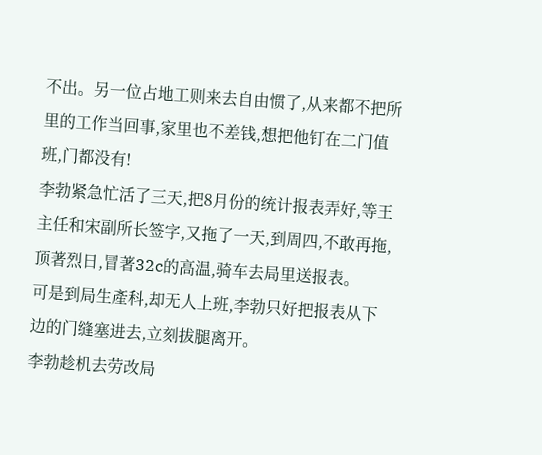不出。另一位占地工则来去自由惯了,从来都不把所里的工作当回事,家里也不差钱,想把他钉在二门值班,门都没有!
李勃紧急忙活了三天,把8月份的统计报表弄好,等王主任和宋副所长签字,又拖了一天,到周四,不敢再拖,顶著烈日,冒著32c的高温,骑车去局里送报表。
可是到局生產科,却无人上班,李勃只好把报表从下边的门缝塞进去,立刻拔腿离开。
李勃趁机去劳改局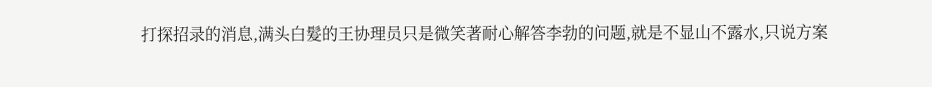打探招录的消息,满头白髮的王协理员只是微笑著耐心解答李勃的问题,就是不显山不露水,只说方案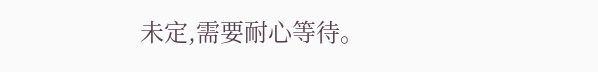未定,需要耐心等待。